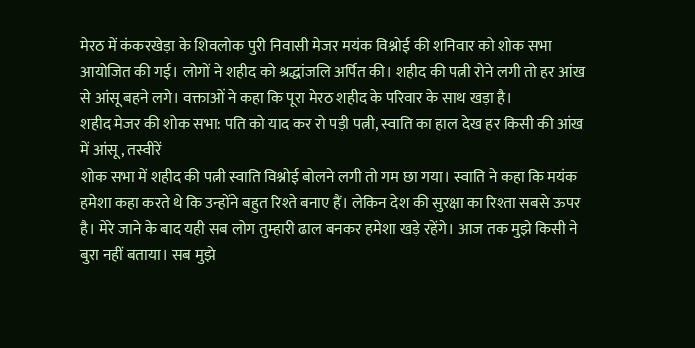मेरठ में कंकरखेड़ा के शिवलोक पुरी निवासी मेजर मयंक विश्नोई की शनिवार को शोक सभा आयोजित की गई। लोगों ने शहीद को श्रद्धांजलि अर्पित की। शहीद की पत्नी रोने लगी तो हर आंख से आंसू बहने लगे। वक्ताओं ने कहा कि पूरा मेरठ शहीद के परिवार के साथ खड़ा है।
शहीद मेजर की शोक सभा: पति को याद कर रो पड़ी पत्नी, स्वाति का हाल देख हर किसी की आंख में आंसू, तस्वीरें
शोक सभा में शहीद की पत्नी स्वाति विश्नोई बोलने लगी तो गम छा गया। स्वाति ने कहा कि मयंक हमेशा कहा करते थे कि उन्होंने बहुत रिश्ते बनाए हैं। लेकिन देश की सुरक्षा का रिश्ता सबसे ऊपर है। मेरे जाने के बाद यही सब लोग तुम्हारी ढाल बनकर हमेशा खड़े रहेंगे। आज तक मुझे किसी ने बुरा नहीं बताया। सब मुझे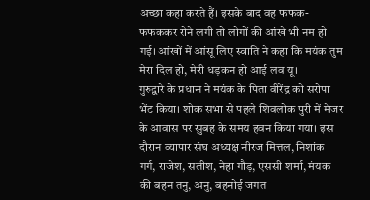अच्छा कहा करते हैं। इसके बाद वह फफक-फफककर रोने लगी तो लोगों की आंखे भी नम हो गई। आंखों में आंसू लिए स्वाति ने कहा कि मयंक तुम मेरा दिल हो, मेरी धड़कन हो आई लव यू।
गुरुद्वारे के प्रधान ने मयंक के पिता वीरेंद्र को सरोपा भेंट किया। शोक सभा से पहले शिवलोक पुरी में मेजर के आवास पर सुबह के समय हवन किया गया। इस दौरान व्यापार संघ अध्यक्ष नीरज मित्तल, निशांक गर्ग, राजेश, सतीश, नेहा गौड़, एससी शर्मा, मंयक की बहन तनु, अनु, बहनोई जगत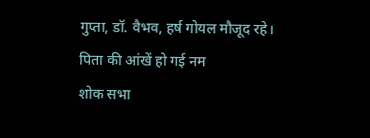गुप्ता, डॉ. वैभव, हर्ष गोयल मौजूद रहे।
पिता की आंखें हो गई नम
शोक सभा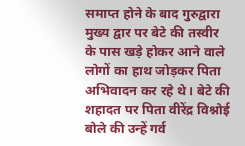समाप्त होने के बाद गुरुद्वारा मुख्य द्वार पर बेटे की तस्वीर के पास खड़े होकर आने वाले लोगों का हाथ जोड़कर पिता अभिवादन कर रहे थे। बेटे की शहादत पर पिता वीरेंद्र विश्नोई बोले की उन्हें गर्व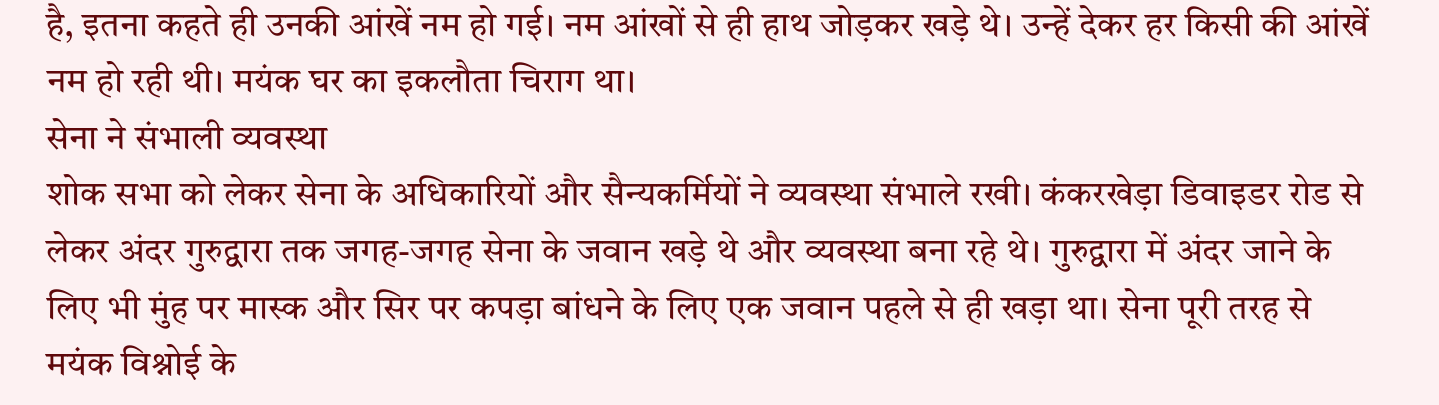है, इतना कहते ही उनकी आंखें नम हो गई। नम आंखों से ही हाथ जोड़कर खड़े थे। उन्हें देकर हर किसी की आंखें नम हो रही थी। मयंक घर का इकलौता चिराग था।
सेना ने संभाली व्यवस्था
शोक सभा को लेकर सेना के अधिकारियों और सैन्यकर्मियों ने व्यवस्था संभाले रखी। कंकरखेड़ा डिवाइडर रोड से लेकर अंदर गुरुद्वारा तक जगह-जगह सेना के जवान खड़े थे और व्यवस्था बना रहे थे। गुरुद्वारा में अंदर जाने के लिए भी मुंह पर मास्क और सिर पर कपड़ा बांधने के लिए एक जवान पहले से ही खड़ा था। सेना पूरी तरह से मयंक विश्नोई के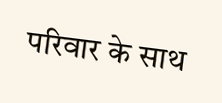परिवार के साथ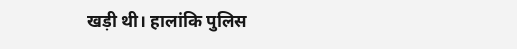खड़ी थी। हालांकि पुलिस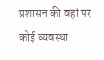प्रशासन की वहां पर कोई व्यवस्था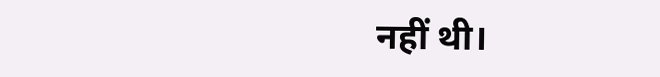नहीं थी।